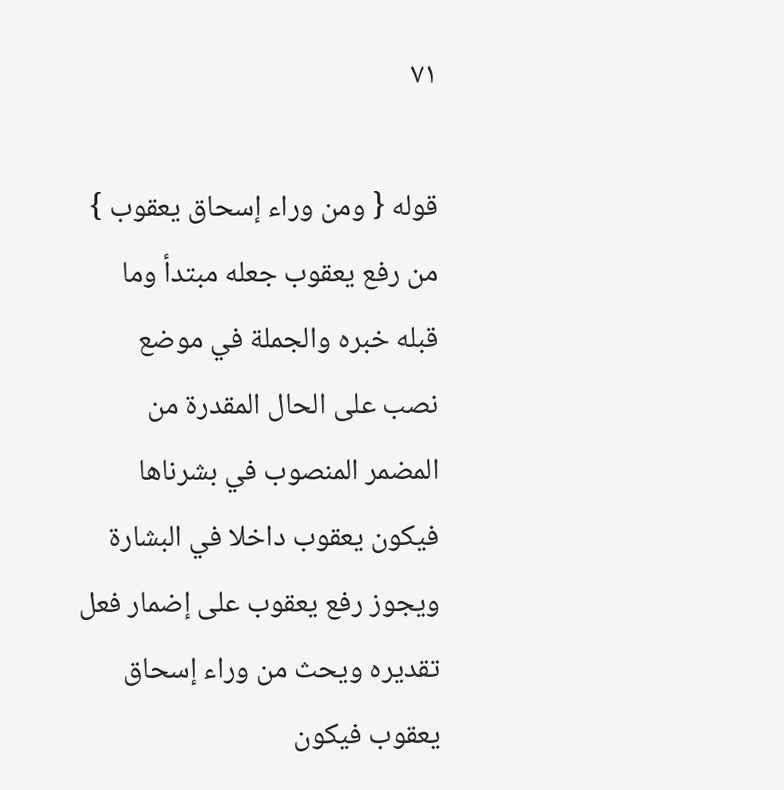٧١

قوله { ومن وراء إسحاق يعقوب } من رفع يعقوب جعله مبتدأ وما قبله خبره والجملة في موضع نصب على الحال المقدرة من المضمر المنصوب في بشرناها فيكون يعقوب داخلا في البشارة ويجوز رفع يعقوب على إضمار فعل تقديره ويحث من وراء إسحاق يعقوب فيكون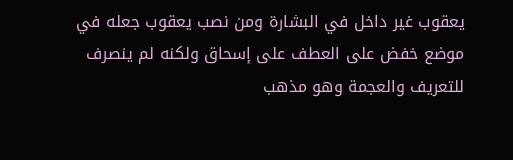يعقوب غير داخل في البشارة ومن نصب يعقوب جعله في موضع خفض على العطف على إسحاق ولكنه لم ينصرف للتعريف والعجمة وهو مذهب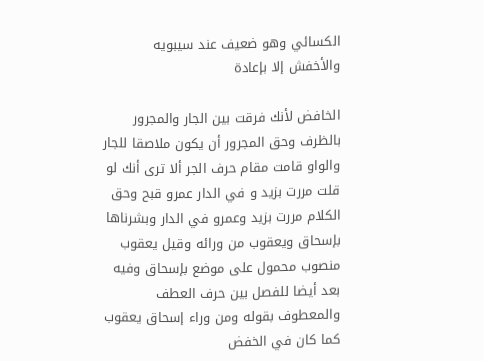الكسائي وهو ضعيف عند سيبويه والأخفش إلا بإعادة

الخافض لأنك فرقت بين الجار والمجرور بالظرف وحق المجرور أن يكون ملاصقا للجار والواو قامت مقام حرف الجر ألا ترى أنك لو قلت مررت بزيد و في الدار عمرو قبح وحق الكلام مررت بزيد وعمرو في الدار وبشرناها بإسحاق ويعقوب من ورائه وقيل يعقوب منصوب محمول على موضع بإسحاق وفيه بعد أيضا للفصل بين حرف العطف والمعطوف بقوله ومن وراء إسحاق يعقوب كما كان في الخفض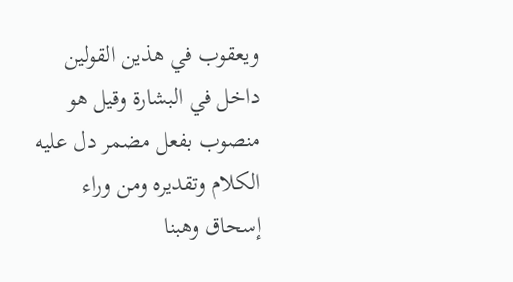ويعقوب في هذين القولين داخل في البشارة وقيل هو منصوب بفعل مضمر دل عليه الكلام وتقديره ومن وراء إسحاق وهبنا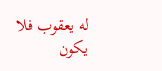له يعقوب فلا يكون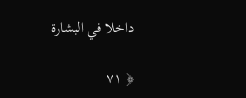داخلا في البشارة

﴿ ٧١